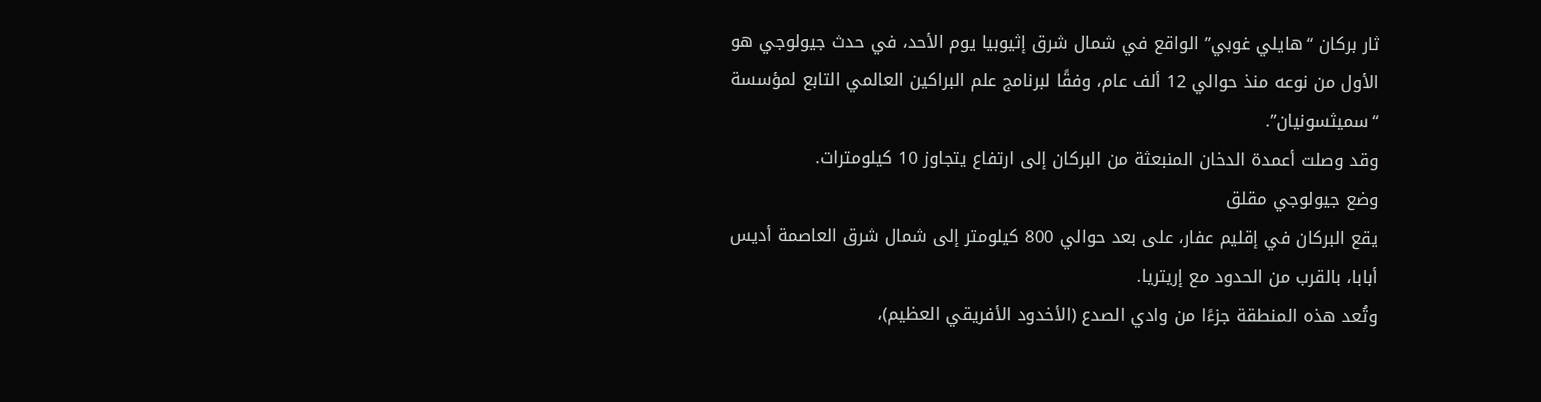ثار بركان “هايلي غوبي” الواقع في شمال شرق إثيوبيا يوم الأحد، في حدث جيولوجي هو الأول من نوعه منذ حوالي 12 ألف عام، وفقًا لبرنامج علم البراكين العالمي التابع لمؤسسة “سميثسونيان”.
وقد وصلت أعمدة الدخان المنبعثة من البركان إلى ارتفاع يتجاوز 10 كيلومترات.
وضع جيولوجي مقلق
يقع البركان في إقليم عفار، على بعد حوالي 800 كيلومتر إلى شمال شرق العاصمة أديس أبابا، بالقرب من الحدود مع إريتريا.
وتُعد هذه المنطقة جزءًا من وادي الصدع (الأخدود الأفريقي العظيم)،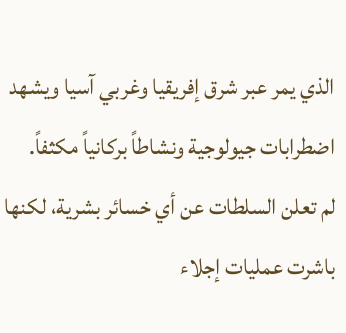الذي يمر عبر شرق إفريقيا وغربي آسيا ويشهد اضطرابات جيولوجية ونشاطاً بركانياً مكثفاً.
لم تعلن السلطات عن أي خسائر بشرية، لكنها باشرت عمليات إجلاء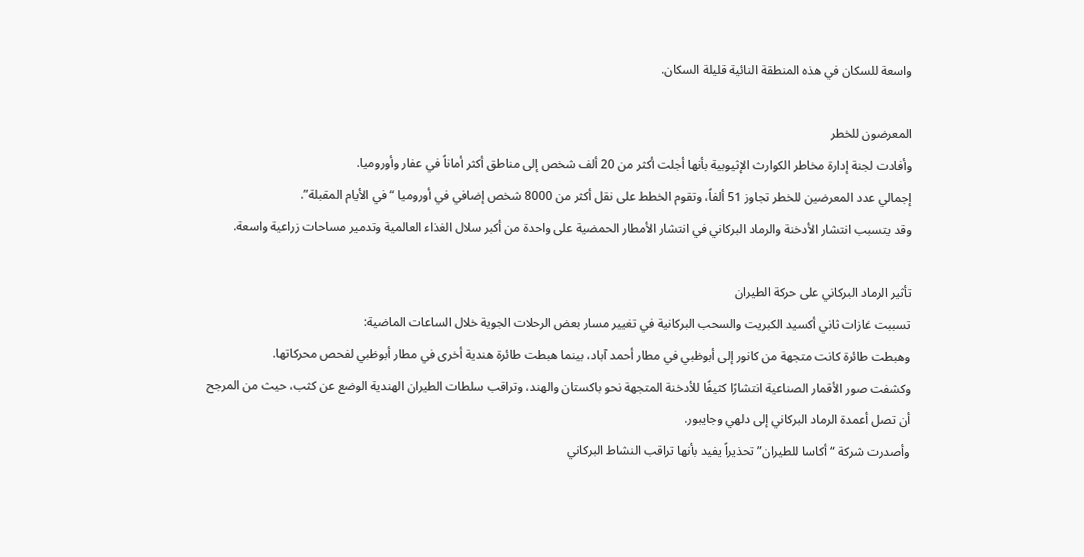واسعة للسكان في هذه المنطقة النائية قليلة السكان.

المعرضون للخطر
وأفادت لجنة إدارة مخاطر الكوارث الإثيوبية بأنها أجلت أكثر من 20 ألف شخص إلى مناطق أكثر أماناً في عفار وأوروميا.
إجمالي عدد المعرضين للخطر تجاوز 51 ألفاً، وتقوم الخطط على نقل أكثر من 8000 شخص إضافي في أوروميا “في الأيام المقبلة”.
وقد يتسبب انتشار الأدخنة والرماد البركاني في انتشار الأمطار الحمضية على واحدة من أكبر سلال الغذاء العالمية وتدمير مساحات زراعية واسعة.

تأثير الرماد البركاني على حركة الطيران
تسببت غازات ثاني أكسيد الكبريت والسحب البركانية في تغيير مسار بعض الرحلات الجوية خلال الساعات الماضية:
وهبطت طائرة كانت متجهة من كانور إلى أبوظبي في مطار أحمد آباد، بينما هبطت طائرة هندية أخرى في مطار أبوظبي لفحص محركاتها.
وكشفت صور الأقمار الصناعية انتشارًا كثيفًا للأدخنة المتجهة نحو باكستان والهند، وتراقب سلطات الطيران الهندية الوضع عن كثب، حيث من المرجح أن تصل أعمدة الرماد البركاني إلى دلهي وجايبور.
وأصدرت شركة “أكاسا للطيران” تحذيراً يفيد بأنها تراقب النشاط البركاني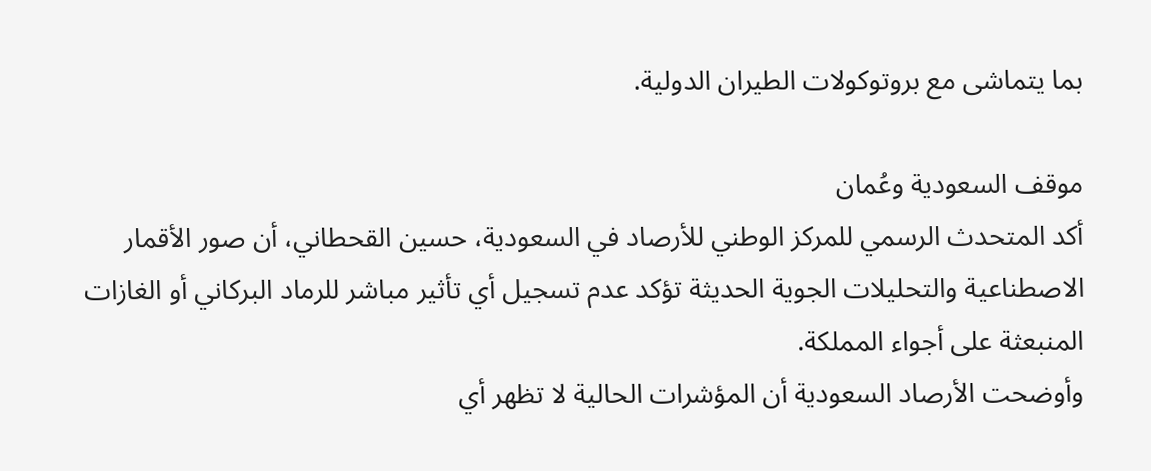بما يتماشى مع بروتوكولات الطيران الدولية.

موقف السعودية وعُمان
أكد المتحدث الرسمي للمركز الوطني للأرصاد في السعودية، حسين القحطاني، أن صور الأقمار الاصطناعية والتحليلات الجوية الحديثة تؤكد عدم تسجيل أي تأثير مباشر للرماد البركاني أو الغازات المنبعثة على أجواء المملكة.
وأوضحت الأرصاد السعودية أن المؤشرات الحالية لا تظهر أي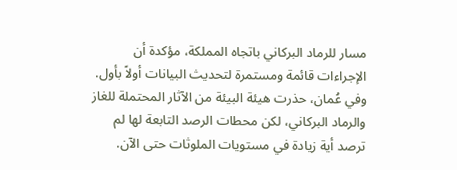مسار للرماد البركاني باتجاه المملكة، مؤكدة أن الإجراءات قائمة ومستمرة لتحديث البيانات أولاً بأول.
وفي عُمان، حذرت هيئة البيئة من الآثار المحتملة للغاز والرماد البركاني، لكن محطات الرصد التابعة لها لم ترصد أية زيادة في مستويات الملوثات حتى الآن.